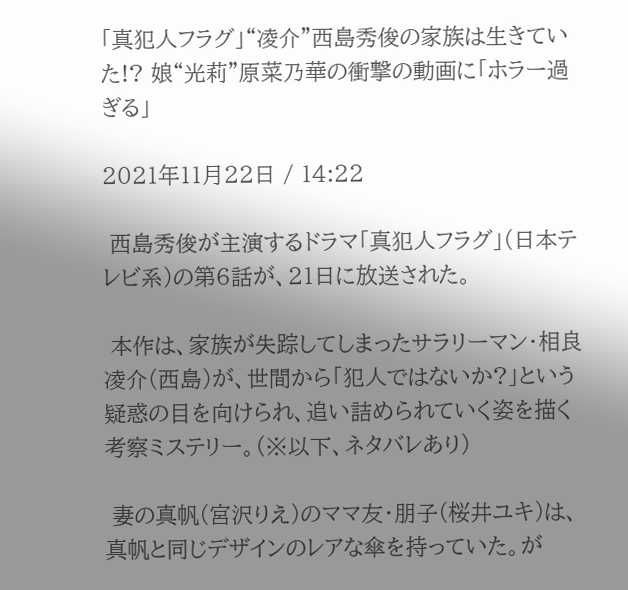「真犯人フラグ」“凌介”西島秀俊の家族は生きていた!? 娘“光莉”原菜乃華の衝撃の動画に「ホラー過ぎる」

2021年11月22日 / 14:22

 西島秀俊が主演するドラマ「真犯人フラグ」(日本テレビ系)の第6話が、21日に放送された。

 本作は、家族が失踪してしまったサラリーマン・相良凌介(西島)が、世間から「犯人ではないか?」という疑惑の目を向けられ、追い詰められていく姿を描く考察ミステリー。(※以下、ネタバレあり)

 妻の真帆(宮沢りえ)のママ友・朋子(桜井ユキ)は、真帆と同じデザインのレアな傘を持っていた。が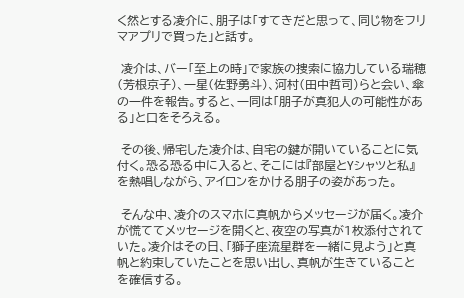く然とする凌介に、朋子は「すてきだと思って、同じ物をフリマアプリで買った」と話す。

 凌介は、バー「至上の時」で家族の捜索に協力している瑞穂(芳根京子)、一星(佐野勇斗)、河村(田中哲司)らと会い、傘の一件を報告。すると、一同は「朋子が真犯人の可能性がある」と口をそろえる。

 その後、帰宅した凌介は、自宅の鍵が開いていることに気付く。恐る恐る中に入ると、そこには『部屋とYシャツと私』を熱唱しながら、アイロンをかける朋子の姿があった。

 そんな中、凌介のスマホに真帆からメッセージが届く。凌介が慌ててメッセージを開くと、夜空の写真が1枚添付されていた。凌介はその日、「獅子座流星群を一緒に見よう」と真帆と約束していたことを思い出し、真帆が生きていることを確信する。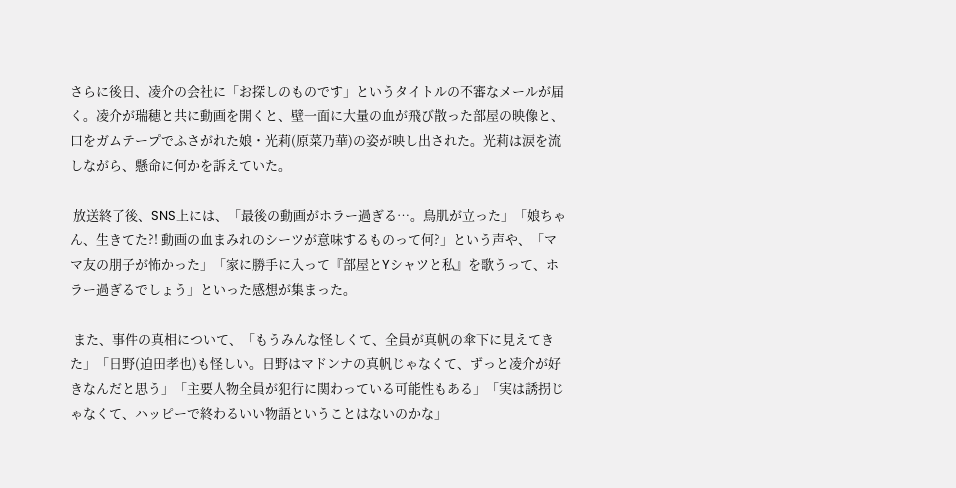さらに後日、凌介の会社に「お探しのものです」というタイトルの不審なメールが届く。凌介が瑞穂と共に動画を開くと、壁一面に大量の血が飛び散った部屋の映像と、口をガムテープでふさがれた娘・光莉(原菜乃華)の姿が映し出された。光莉は涙を流しながら、懸命に何かを訴えていた。

 放送終了後、SNS上には、「最後の動画がホラー過ぎる…。鳥肌が立った」「娘ちゃん、生きてた?! 動画の血まみれのシーツが意味するものって何?」という声や、「ママ友の朋子が怖かった」「家に勝手に入って『部屋とYシャツと私』を歌うって、ホラー過ぎるでしょう」といった感想が集まった。

 また、事件の真相について、「もうみんな怪しくて、全員が真帆の傘下に見えてきた」「日野(迫田孝也)も怪しい。日野はマドンナの真帆じゃなくて、ずっと凌介が好きなんだと思う」「主要人物全員が犯行に関わっている可能性もある」「実は誘拐じゃなくて、ハッピーで終わるいい物語ということはないのかな」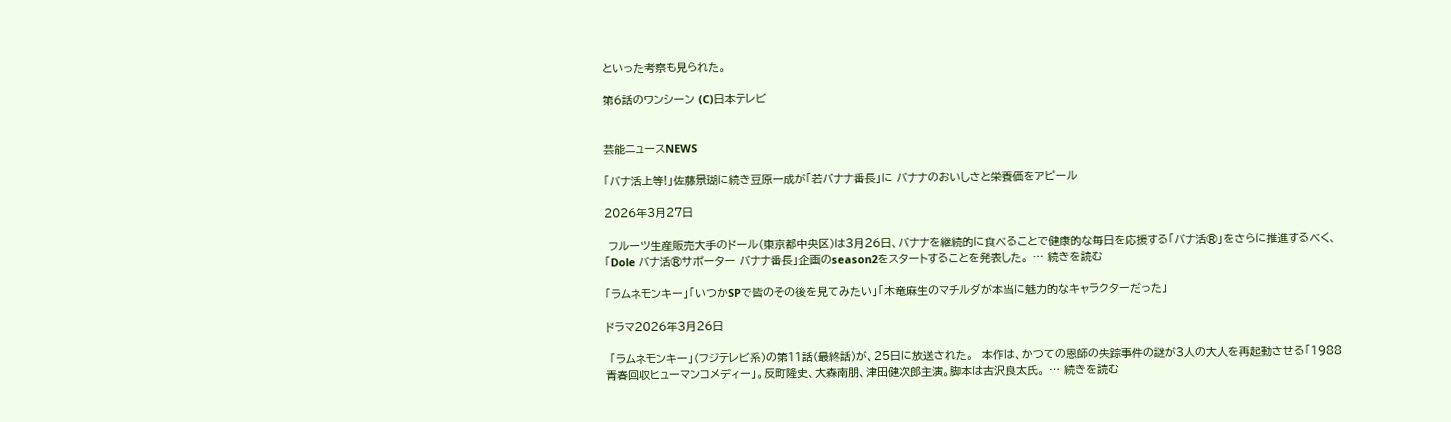といった考察も見られた。

第6話のワンシーン (C)日本テレビ


芸能ニュースNEWS

「バナ活上等!」佐藤景瑚に続き豆原一成が「若バナナ番長」に バナナのおいしさと栄養価をアピール

2026年3月27日

 フルーツ生産販売大手のドール(東京都中央区)は3月26日、バナナを継続的に食べることで健康的な毎日を応援する「バナ活®」をさらに推進するべく、「Dole バナ活®サポーター バナナ番長」企画のseason2をスタートすることを発表した。 … 続きを読む

「ラムネモンキー」「いつかSPで皆のその後を見てみたい」「木竜麻生のマチルダが本当に魅力的なキャラクターだった」

ドラマ2026年3月26日

 「ラムネモンキー」(フジテレビ系)の第11話(最終話)が、25日に放送された。  本作は、かつての恩師の失踪事件の謎が3人の大人を再起動させる「1988青春回収ヒューマンコメディー」。反町隆史、大森南朋、津田健次郎主演。脚本は古沢良太氏。 … 続きを読む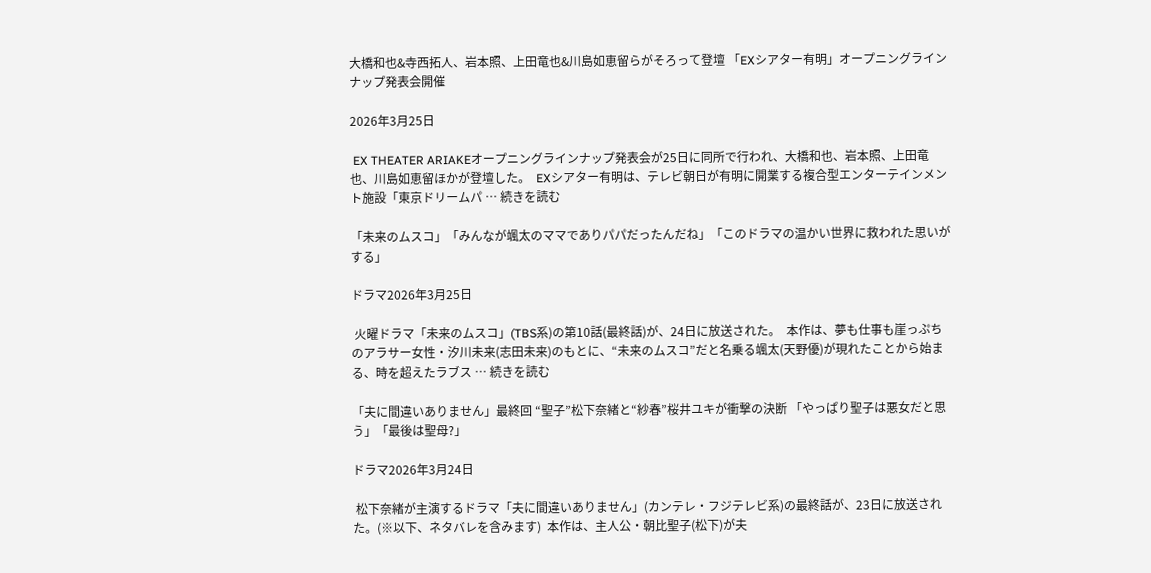大橋和也&寺西拓人、岩本照、上田竜也&川島如恵留らがそろって登壇 「EXシアター有明」オープニングラインナップ発表会開催

2026年3月25日

 EX THEATER ARIAKEオープニングラインナップ発表会が25日に同所で行われ、大橋和也、岩本照、上田竜也、川島如恵留ほかが登壇した。  EXシアター有明は、テレビ朝日が有明に開業する複合型エンターテインメント施設「東京ドリームパ … 続きを読む

「未来のムスコ」「みんなが颯太のママでありパパだったんだね」「このドラマの温かい世界に救われた思いがする」

ドラマ2026年3月25日

 火曜ドラマ「未来のムスコ」(TBS系)の第10話(最終話)が、24日に放送された。  本作は、夢も仕事も崖っぷちのアラサー女性・汐川未来(志田未来)のもとに、“未来のムスコ”だと名乗る颯太(天野優)が現れたことから始まる、時を超えたラブス … 続きを読む

「夫に間違いありません」最終回 “聖子”松下奈緒と“紗春”桜井ユキが衝撃の決断 「やっぱり聖子は悪女だと思う」「最後は聖母?」

ドラマ2026年3月24日

 松下奈緒が主演するドラマ「夫に間違いありません」(カンテレ・フジテレビ系)の最終話が、23日に放送された。(※以下、ネタバレを含みます)  本作は、主人公・朝比聖子(松下)が夫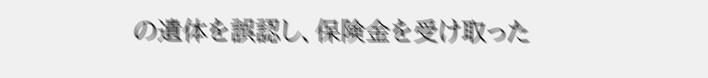の遺体を誤認し、保険金を受け取った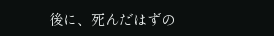後に、死んだはずの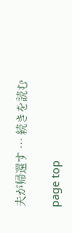夫が帰還す … 続きを読む

page top